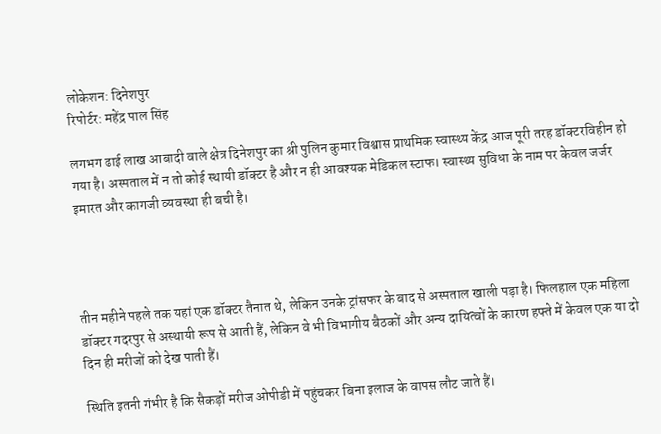लोकेशन: दिनेशपुर
रिपोर्टर: महेंद्र पाल सिंह

लगभग ढाई लाख आबादी वाले क्षेत्र दिनेशपुर का श्री पुलिन कुमार विश्वास प्राथमिक स्वास्थ्य केंद्र आज पूरी तरह डॉक्टरविहीन हो गया है। अस्पताल में न तो कोई स्थायी डॉक्टर है और न ही आवश्यक मेडिकल स्टाफ। स्वास्थ्य सुविधा के नाम पर केवल जर्जर इमारत और कागजी व्यवस्था ही बची है।




तीन महीने पहले तक यहां एक डॉक्टर तैनात थे, लेकिन उनके ट्रांसफर के बाद से अस्पताल खाली पड़ा है। फिलहाल एक महिला डॉक्टर गदरपुर से अस्थायी रूप से आती हैं, लेकिन वे भी विभागीय बैठकों और अन्य दायित्वों के कारण हफ्ते में केवल एक या दो दिन ही मरीजों को देख पाती हैं।

स्थिति इतनी गंभीर है कि सैकड़ों मरीज ओपीडी में पहुंचकर बिना इलाज के वापस लौट जाते हैं।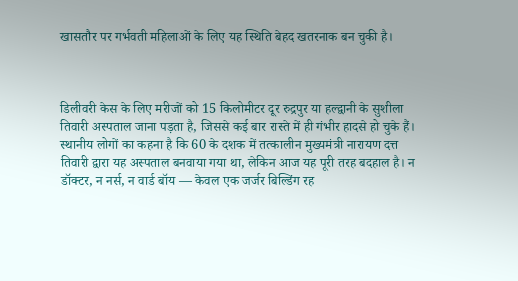खासतौर पर गर्भवती महिलाओं के लिए यह स्थिति बेहद खतरनाक बन चुकी है।



डिलीवरी केस के लिए मरीजों को 15 किलोमीटर दूर रुद्रपुर या हल्द्वानी के सुशीला तिवारी अस्पताल जाना पड़ता है, जिससे कई बार रास्ते में ही गंभीर हादसे हो चुके हैं।
स्थानीय लोगों का कहना है कि 60 के दशक में तत्कालीन मुख्यमंत्री नारायण दत्त तिवारी द्वारा यह अस्पताल बनवाया गया था, लेकिन आज यह पूरी तरह बदहाल है। न डॉक्टर, न नर्स, न वार्ड बॉय — केवल एक जर्जर बिल्डिंग रह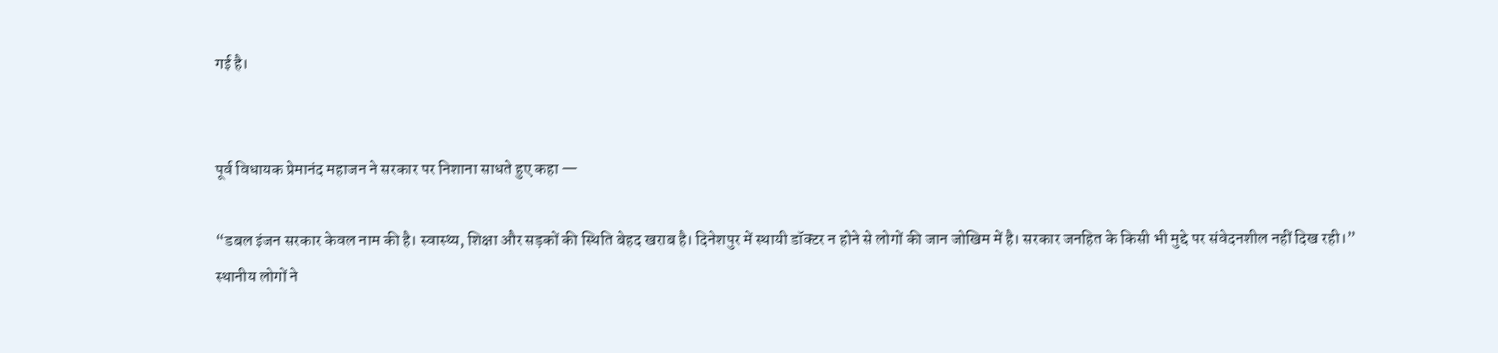गई है।


पूर्व विधायक प्रेमानंद महाजन ने सरकार पर निशाना साधते हुए कहा —

“डबल इंजन सरकार केवल नाम की है। स्वास्थ्य, शिक्षा और सड़कों की स्थिति बेहद खराब है। दिनेशपुर में स्थायी डॉक्टर न होने से लोगों की जान जोखिम में है। सरकार जनहित के किसी भी मुद्दे पर संवेदनशील नहीं दिख रही।”
स्थानीय लोगों ने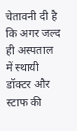चेतावनी दी है कि अगर जल्द ही अस्पताल में स्थायी डॉक्टर और स्टाफ की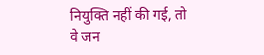नियुक्ति नहीं की गई, तो वे जन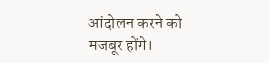आंदोलन करने को मजबूर होंगे।